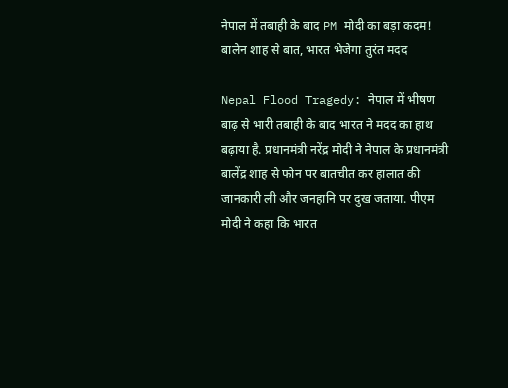नेपाल में तबाही के बाद PM मोदी का बड़ा कदम! बालेन शाह से बात, भारत भेजेगा तुरंत मदद

Nepal Flood Tragedy: नेपाल में भीषण बाढ़ से भारी तबाही के बाद भारत ने मदद का हाथ बढ़ाया है. प्रधानमंत्री नरेंद्र मोदी ने नेपाल के प्रधानमंत्री बालेंद्र शाह से फोन पर बातचीत कर हालात की जानकारी ली और जनहानि पर दुख जताया. पीएम मोदी ने कहा कि भारत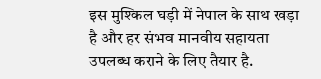इस मुश्किल घड़ी में नेपाल के साथ खड़ा है और हर संभव मानवीय सहायता उपलब्ध कराने के लिए तैयार है.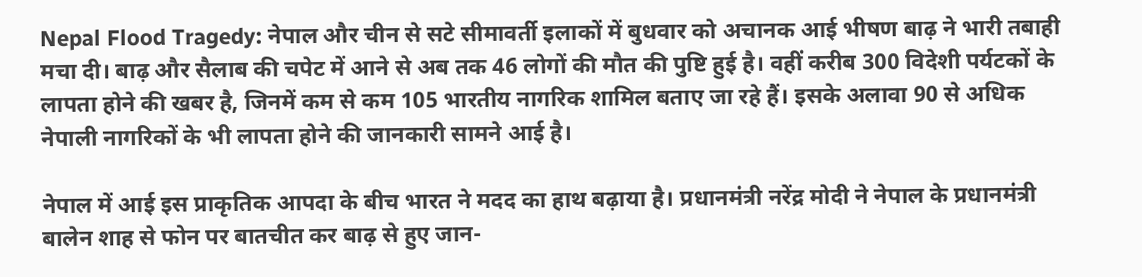Nepal Flood Tragedy: नेपाल और चीन से सटे सीमावर्ती इलाकों में बुधवार को अचानक आई भीषण बाढ़ ने भारी तबाही मचा दी। बाढ़ और सैलाब की चपेट में आने से अब तक 46 लोगों की मौत की पुष्टि हुई है। वहीं करीब 300 विदेशी पर्यटकों के लापता होने की खबर है, जिनमें कम से कम 105 भारतीय नागरिक शामिल बताए जा रहे हैं। इसके अलावा 90 से अधिक नेपाली नागरिकों के भी लापता होने की जानकारी सामने आई है।

नेपाल में आई इस प्राकृतिक आपदा के बीच भारत ने मदद का हाथ बढ़ाया है। प्रधानमंत्री नरेंद्र मोदी ने नेपाल के प्रधानमंत्री बालेन शाह से फोन पर बातचीत कर बाढ़ से हुए जान-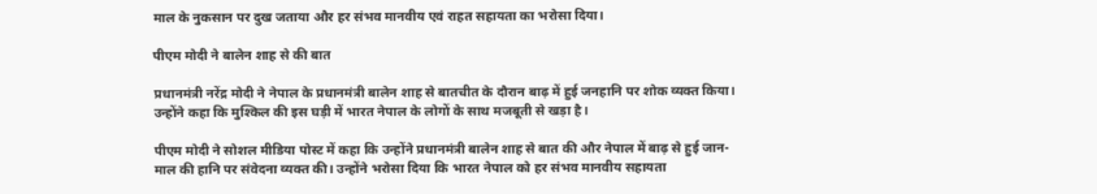माल के नुकसान पर दुख जताया और हर संभव मानवीय एवं राहत सहायता का भरोसा दिया।

पीएम मोदी ने बालेन शाह से की बात

प्रधानमंत्री नरेंद्र मोदी ने नेपाल के प्रधानमंत्री बालेन शाह से बातचीत के दौरान बाढ़ में हुई जनहानि पर शोक व्यक्त किया। उन्होंने कहा कि मुश्किल की इस घड़ी में भारत नेपाल के लोगों के साथ मजबूती से खड़ा है।

पीएम मोदी ने सोशल मीडिया पोस्ट में कहा कि उन्होंने प्रधानमंत्री बालेन शाह से बात की और नेपाल में बाढ़ से हुई जान-माल की हानि पर संवेदना व्यक्त की। उन्होंने भरोसा दिया कि भारत नेपाल को हर संभव मानवीय सहायता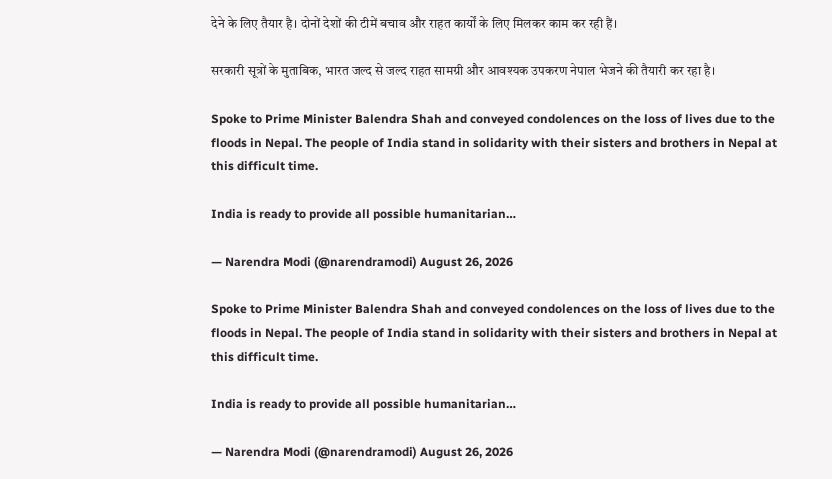देने के लिए तैयार है। दोनों देशों की टीमें बचाव और राहत कार्यों के लिए मिलकर काम कर रही हैं।

सरकारी सूत्रों के मुताबिक, भारत जल्द से जल्द राहत सामग्री और आवश्यक उपकरण नेपाल भेजने की तैयारी कर रहा है।

Spoke to Prime Minister Balendra Shah and conveyed condolences on the loss of lives due to the floods in Nepal. The people of India stand in solidarity with their sisters and brothers in Nepal at this difficult time.

India is ready to provide all possible humanitarian…

— Narendra Modi (@narendramodi) August 26, 2026

Spoke to Prime Minister Balendra Shah and conveyed condolences on the loss of lives due to the floods in Nepal. The people of India stand in solidarity with their sisters and brothers in Nepal at this difficult time.

India is ready to provide all possible humanitarian…

— Narendra Modi (@narendramodi) August 26, 2026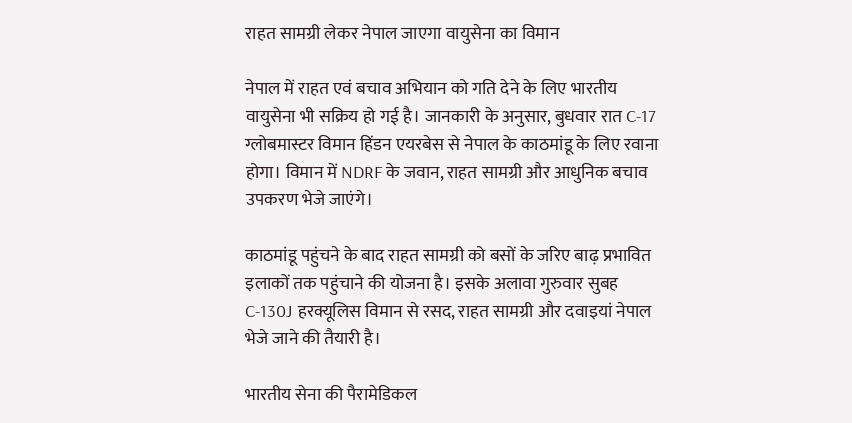राहत सामग्री लेकर नेपाल जाएगा वायुसेना का विमान

नेपाल में राहत एवं बचाव अभियान को गति देने के लिए भारतीय वायुसेना भी सक्रिय हो गई है। जानकारी के अनुसार, बुधवार रात C-17 ग्लोबमास्टर विमान हिंडन एयरबेस से नेपाल के काठमांडू के लिए रवाना होगा। विमान में NDRF के जवान, राहत सामग्री और आधुनिक बचाव उपकरण भेजे जाएंगे।

काठमांडू पहुंचने के बाद राहत सामग्री को बसों के जरिए बाढ़ प्रभावित इलाकों तक पहुंचाने की योजना है। इसके अलावा गुरुवार सुबह C-130J हरक्यूलिस विमान से रसद, राहत सामग्री और दवाइयां नेपाल भेजे जाने की तैयारी है।

भारतीय सेना की पैरामेडिकल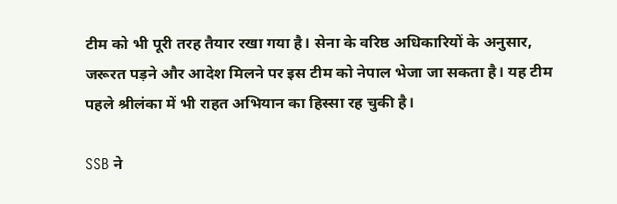टीम को भी पूरी तरह तैयार रखा गया है। सेना के वरिष्ठ अधिकारियों के अनुसार, जरूरत पड़ने और आदेश मिलने पर इस टीम को नेपाल भेजा जा सकता है। यह टीम पहले श्रीलंका में भी राहत अभियान का हिस्सा रह चुकी है।

SSB ने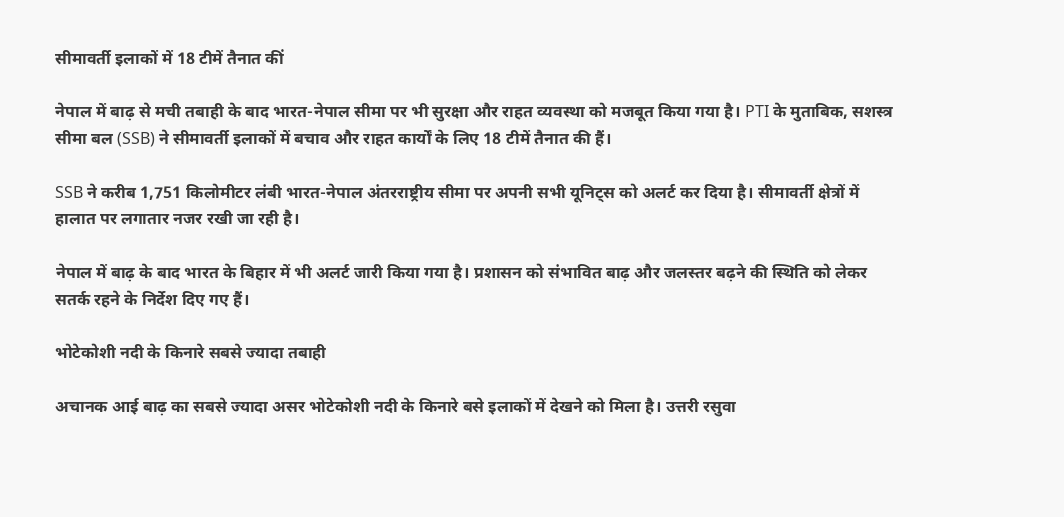सीमावर्ती इलाकों में 18 टीमें तैनात कीं

नेपाल में बाढ़ से मची तबाही के बाद भारत-नेपाल सीमा पर भी सुरक्षा और राहत व्यवस्था को मजबूत किया गया है। PTI के मुताबिक, सशस्त्र सीमा बल (SSB) ने सीमावर्ती इलाकों में बचाव और राहत कार्यों के लिए 18 टीमें तैनात की हैं।

SSB ने करीब 1,751 किलोमीटर लंबी भारत-नेपाल अंतरराष्ट्रीय सीमा पर अपनी सभी यूनिट्स को अलर्ट कर दिया है। सीमावर्ती क्षेत्रों में हालात पर लगातार नजर रखी जा रही है।

नेपाल में बाढ़ के बाद भारत के बिहार में भी अलर्ट जारी किया गया है। प्रशासन को संभावित बाढ़ और जलस्तर बढ़ने की स्थिति को लेकर सतर्क रहने के निर्देश दिए गए हैं।

भोटेकोशी नदी के किनारे सबसे ज्यादा तबाही

अचानक आई बाढ़ का सबसे ज्यादा असर भोटेकोशी नदी के किनारे बसे इलाकों में देखने को मिला है। उत्तरी रसुवा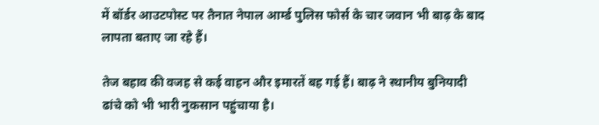में बॉर्डर आउटपोस्ट पर तैनात नेपाल आर्म्ड पुलिस फोर्स के चार जवान भी बाढ़ के बाद लापता बताए जा रहे हैं।

तेज बहाव की वजह से कई वाहन और इमारतें बह गई हैं। बाढ़ ने स्थानीय बुनियादी ढांचे को भी भारी नुकसान पहुंचाया है।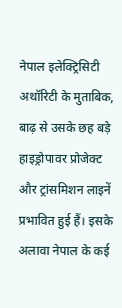नेपाल इलेक्ट्रिसिटी अथॉरिटी के मुताबिक, बाढ़ से उसके छह बड़े हाइड्रोपावर प्रोजेक्ट और ट्रांसमिशन लाइनें प्रभावित हुई हैं। इसके अलावा नेपाल के कई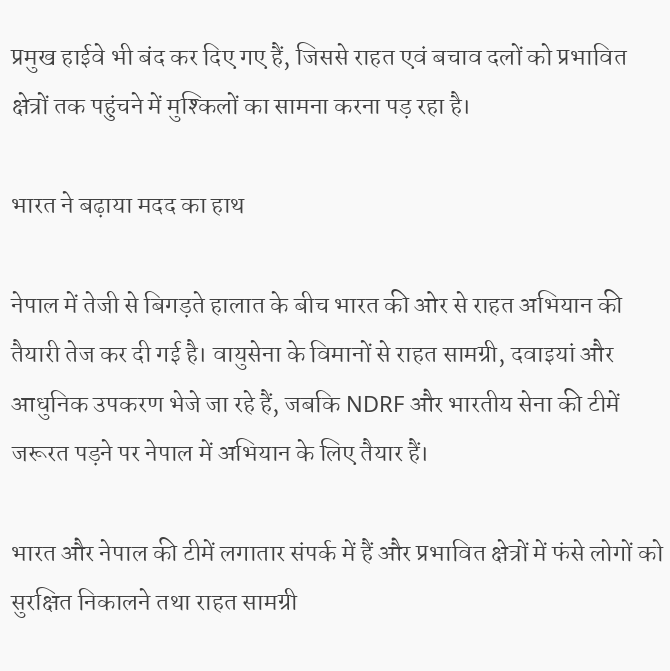प्रमुख हाईवे भी बंद कर दिए गए हैं, जिससे राहत एवं बचाव दलों को प्रभावित क्षेत्रों तक पहुंचने में मुश्किलों का सामना करना पड़ रहा है।

भारत ने बढ़ाया मदद का हाथ

नेपाल में तेजी से बिगड़ते हालात के बीच भारत की ओर से राहत अभियान की तैयारी तेज कर दी गई है। वायुसेना के विमानों से राहत सामग्री, दवाइयां और आधुनिक उपकरण भेजे जा रहे हैं, जबकि NDRF और भारतीय सेना की टीमें जरूरत पड़ने पर नेपाल में अभियान के लिए तैयार हैं।

भारत और नेपाल की टीमें लगातार संपर्क में हैं और प्रभावित क्षेत्रों में फंसे लोगों को सुरक्षित निकालने तथा राहत सामग्री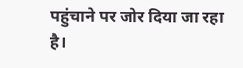पहुंचाने पर जोर दिया जा रहा है।